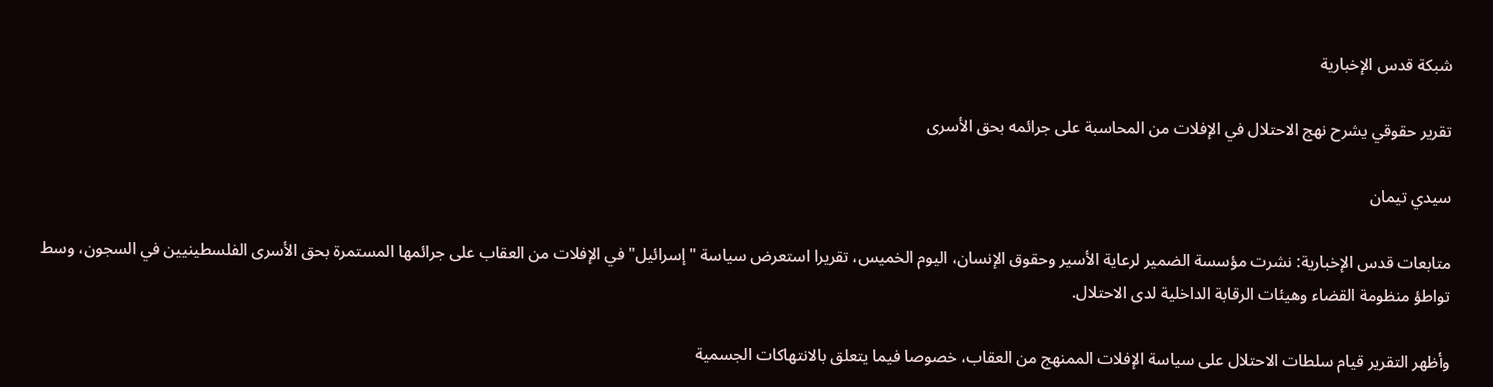شبكة قدس الإخبارية

تقرير حقوقي يشرح نهج الاحتلال في الإفلات من المحاسبة على جرائمه بحق الأسرى

سيدي تيمان

متابعات قدس الإخبارية: نشرت مؤسسة الضمير لرعاية الأسير وحقوق الإنسان، اليوم الخميس، تقريرا استعرض سياسة "إسرائيل" في الإفلات من العقاب على جرائمها المستمرة بحق الأسرى الفلسطينيين في السجون، وسط تواطؤ منظومة القضاء وهيئات الرقابة الداخلية لدى الاحتلال.

وأظهر التقرير قيام سلطات الاحتلال على سياسة الإفلات الممنهج من العقاب، خصوصا فيما يتعلق بالانتهاكات الجسمية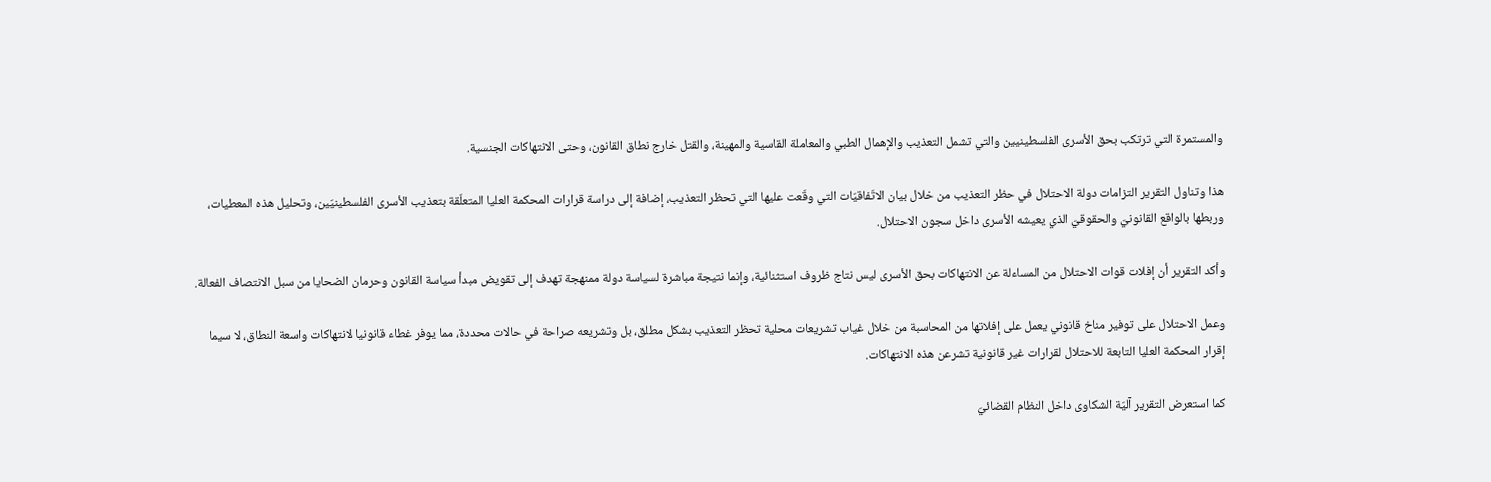والمستمرة التي ترتكب بحق الأسرى الفلسطينيين والتي تشمل التعذيب والإهمال الطبي والمعاملة القاسية والمهينة، والقتل خارج نطاق القانون، وحتى الانتهاكات الجنسية.

هذا وتناول التقرير التزامات دولة الاحتلال في حظر التعذيب من خلال بيان الاتّفاقيّات التي وقّعت عليها التي تحظر التعذيب، إضافة إلى دراسة قرارات المحكمة العليا المتعلّقة بتعذيب الأسرى الفلسطينيّين، وتحليل هذه المعطيات، وربطها بالواقع القانونيّ والحقوقيّ الذي يعيشه الأسرى داخل سجون الاحتلال.

وأكد التقرير أن إفلات قوات الاحتلال من المساءلة عن الانتهاكات بحق الأسرى ليس نتاج ظروف استثنائية، وإنما نتيجة مباشرة لسياسة دولة ممنهجة تهدف إلى تقويض مبدأ سياسة القانون وحرمان الضحايا من سبل الانتصاف الفعالة.

وعمل الاحتلال على توفير مناخ قانوني يعمل على إفلاتها من المحاسبة من خلال غياب تشريعات محلية تحظر التعذيب بشكل مطلق، بل وتشريعه صراحة في حالات محددة، مما يوفر غطاء قانونيا لانتهاكات واسعة النطاق، لا سيما إقرار المحكمة العليا التابعة للاحتلال لقرارات غير قانونية تشرعن هذه الانتهاكات.

كما استعرض التقرير آليّة الشكاوى داخل النظام القضائيّ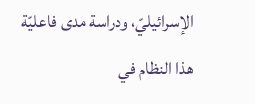الإسرائيليّ، ودراسة مدى فاعليّة هذا النظام في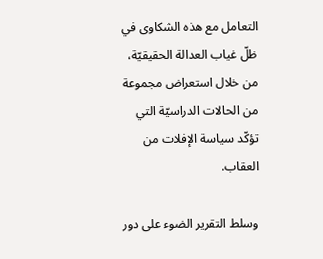التعامل مع هذه الشكاوى في ظلّ غياب العدالة الحقيقيّة، من خلال استعراض مجموعة من الحالات الدراسيّة التي تؤكّد سياسة الإفلات من العقاب.

وسلط التقرير الضوء على دور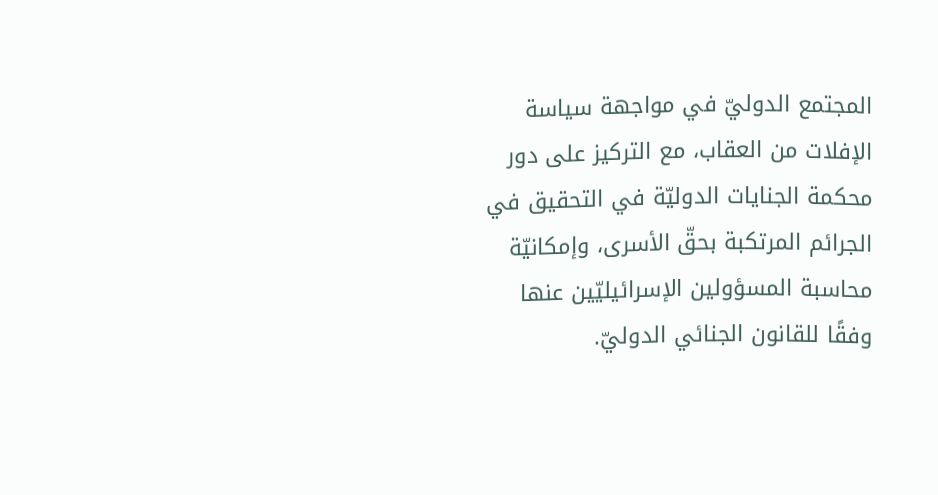المجتمع الدوليّ في مواجهة سياسة الإفلات من العقاب، مع التركيز على دور محكمة الجنايات الدوليّة في التحقيق في الجرائم المرتكبة بحقّ الأسرى، وإمكانيّة محاسبة المسؤولين الإسرائيليّين عنها وفقًا للقانون الجنائي الدوليّ.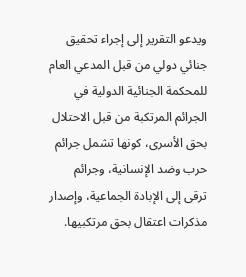ويدعو التقرير إلى إجراء تحقيق جنائي دولي من قبل المدعي العام للمحكمة الجنائية الدولية في الجرائم المرتكبة من قبل الاحتلال بحق الأسرى، كونها تشمل جرائم حرب وضد الإنسانية، وجرائم ترقى إلى الإبادة الجماعية، وإصدار مذكرات اعتقال بحق مرتكبيها.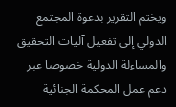ويختم التقرير بدعوة المجتمع الدولي إلى تفعيل آليات التحقيق والمساءلة الدولية خصوصا عبر دعم عمل المحكمة الجنائية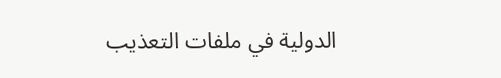الدولية في ملفات التعذيب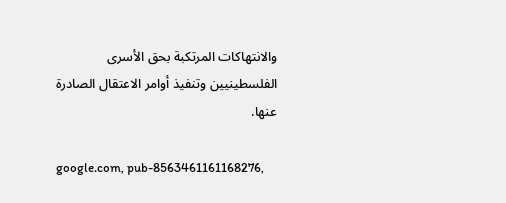والانتهاكات المرتكبة بحق الأسرى الفلسطينيين وتنفيذ أوامر الاعتقال الصادرة عنها.

google.com, pub-8563461161168276,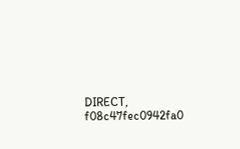DIRECT, f08c47fec0942fa0